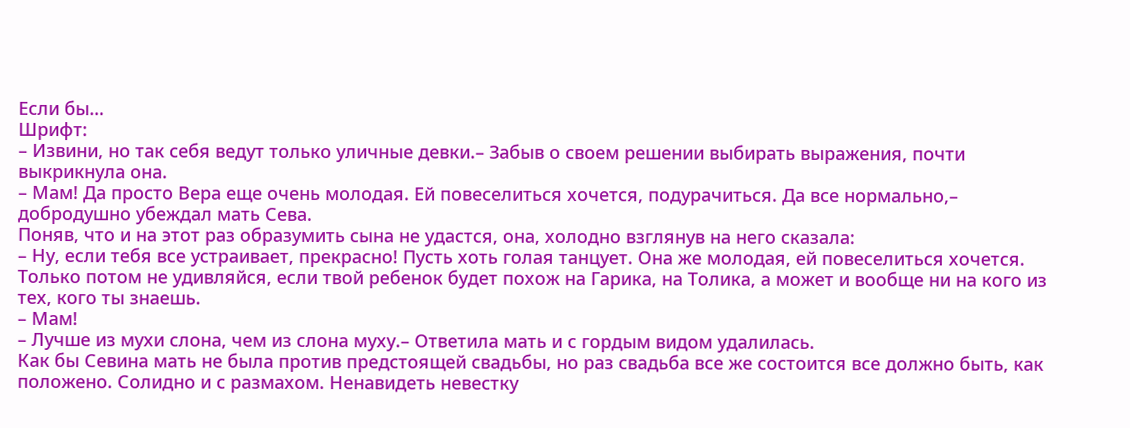Если бы…
Шрифт:
– Извини, но так себя ведут только уличные девки.– Забыв о своем решении выбирать выражения, почти выкрикнула она.
– Мам! Да просто Вера еще очень молодая. Ей повеселиться хочется, подурачиться. Да все нормально,– добродушно убеждал мать Сева.
Поняв, что и на этот раз образумить сына не удастся, она, холодно взглянув на него сказала:
– Ну, если тебя все устраивает, прекрасно! Пусть хоть голая танцует. Она же молодая, ей повеселиться хочется. Только потом не удивляйся, если твой ребенок будет похож на Гарика, на Толика, а может и вообще ни на кого из тех, кого ты знаешь.
– Мам!
– Лучше из мухи слона, чем из слона муху.– Ответила мать и с гордым видом удалилась.
Как бы Севина мать не была против предстоящей свадьбы, но раз свадьба все же состоится все должно быть, как положено. Солидно и с размахом. Ненавидеть невестку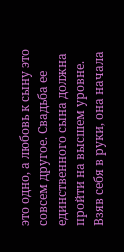это одно, а любовь к сыну это совсем другое. Свадьба ее единственного сына должна пройти на высшем уровне. Взяв себя в руки, она начала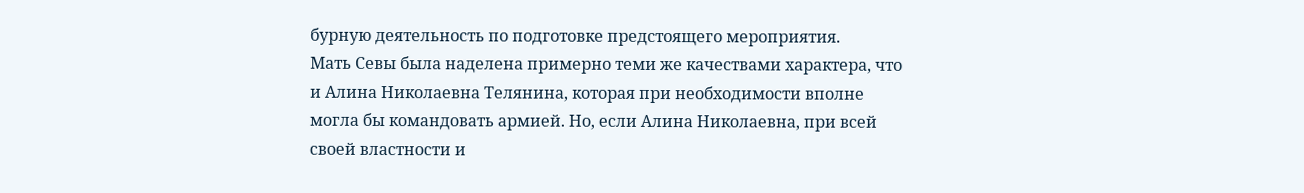бурную деятельность по подготовке предстоящего мероприятия.
Мать Севы была наделена примерно теми же качествами характера, что и Алина Николаевна Телянина, которая при необходимости вполне могла бы командовать армией. Но, если Алина Николаевна, при всей своей властности и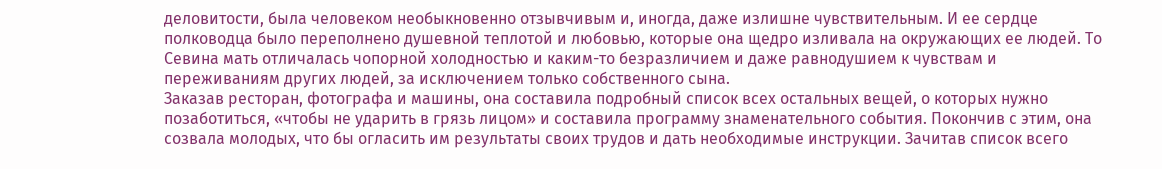деловитости, была человеком необыкновенно отзывчивым и, иногда, даже излишне чувствительным. И ее сердце полководца было переполнено душевной теплотой и любовью, которые она щедро изливала на окружающих ее людей. То Севина мать отличалась чопорной холодностью и каким-то безразличием и даже равнодушием к чувствам и переживаниям других людей, за исключением только собственного сына.
Заказав ресторан, фотографа и машины, она составила подробный список всех остальных вещей, о которых нужно позаботиться, «чтобы не ударить в грязь лицом» и составила программу знаменательного события. Покончив с этим, она созвала молодых, что бы огласить им результаты своих трудов и дать необходимые инструкции. Зачитав список всего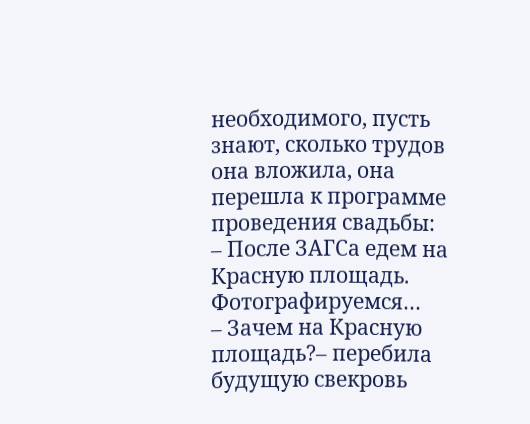необходимого, пусть знают, сколько трудов она вложила, она перешла к программе проведения свадьбы:
– После ЗАГСа едем на Красную площадь. Фотографируемся…
– Зачем на Красную площадь?– перебила будущую свекровь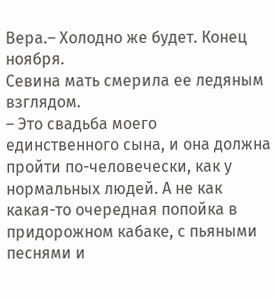Вера.– Холодно же будет. Конец ноября.
Севина мать смерила ее ледяным взглядом.
– Это свадьба моего единственного сына, и она должна пройти по-человечески, как у нормальных людей. А не как какая-то очередная попойка в придорожном кабаке, с пьяными песнями и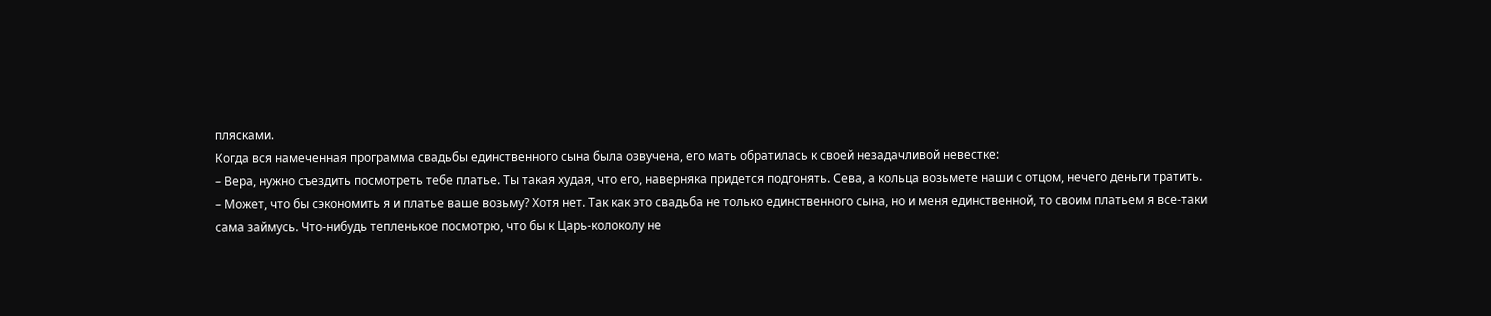плясками.
Когда вся намеченная программа свадьбы единственного сына была озвучена, его мать обратилась к своей незадачливой невестке:
– Вера, нужно съездить посмотреть тебе платье. Ты такая худая, что его, наверняка придется подгонять. Сева, а кольца возьмете наши с отцом, нечего деньги тратить.
– Может, что бы сэкономить я и платье ваше возьму? Хотя нет. Так как это свадьба не только единственного сына, но и меня единственной, то своим платьем я все-таки сама займусь. Что-нибудь тепленькое посмотрю, что бы к Царь-колоколу не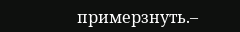примерзнуть.–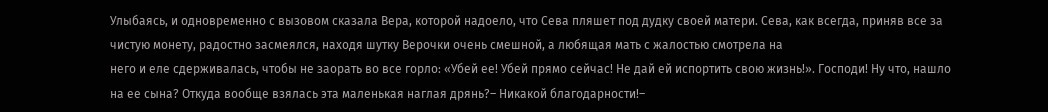Улыбаясь, и одновременно с вызовом сказала Вера, которой надоело, что Сева пляшет под дудку своей матери. Сева, как всегда, приняв все за чистую монету, радостно засмеялся, находя шутку Верочки очень смешной, а любящая мать с жалостью смотрела на
него и еле сдерживалась, чтобы не заорать во все горло: «Убей ее! Убей прямо сейчас! Не дай ей испортить свою жизнь!». Господи! Ну что, нашло на ее сына? Откуда вообще взялась эта маленькая наглая дрянь?– Никакой благодарности!–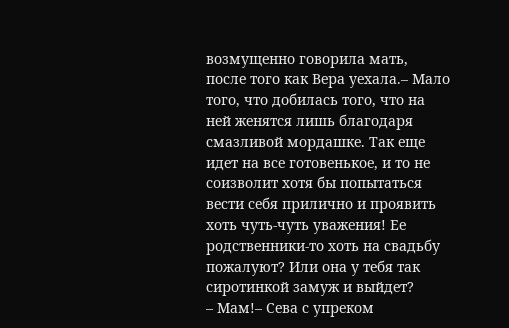возмущенно говорила мать, после того как Вера уехала.– Мало того, что добилась того, что на ней женятся лишь благодаря смазливой мордашке. Так еще идет на все готовенькое, и то не соизволит хотя бы попытаться вести себя прилично и проявить хоть чуть-чуть уважения! Ее родственники-то хоть на свадьбу пожалуют? Или она у тебя так сиротинкой замуж и выйдет?
– Мам!– Сева с упреком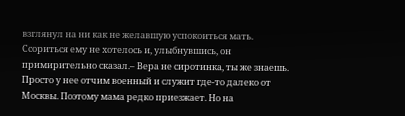взглянул на ни как не желавшую успокоиться мать. Ссориться ему не хотелось и, улыбнувшись, он примирительно сказал.– Вера не сиротинка, ты же знаешь. Просто у нее отчим военный и служит где-то далеко от Москвы. Поэтому мама редко приезжает. Но на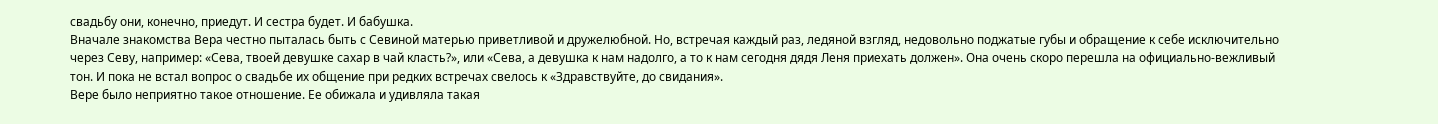свадьбу они, конечно, приедут. И сестра будет. И бабушка.
Вначале знакомства Вера честно пыталась быть с Севиной матерью приветливой и дружелюбной. Но, встречая каждый раз, ледяной взгляд, недовольно поджатые губы и обращение к себе исключительно через Севу, например: «Сева, твоей девушке сахар в чай класть?», или «Сева, а девушка к нам надолго, а то к нам сегодня дядя Леня приехать должен». Она очень скоро перешла на официально-вежливый тон. И пока не встал вопрос о свадьбе их общение при редких встречах свелось к «Здравствуйте, до свидания».
Вере было неприятно такое отношение. Ее обижала и удивляла такая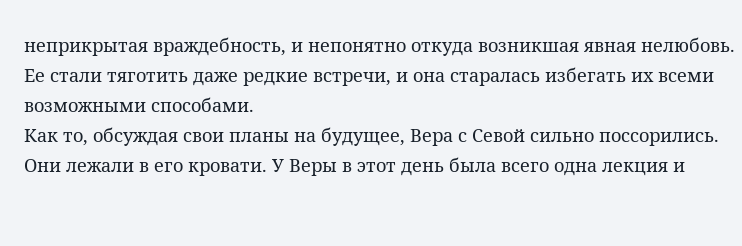неприкрытая враждебность, и непонятно откуда возникшая явная нелюбовь. Ее стали тяготить даже редкие встречи, и она старалась избегать их всеми возможными способами.
Как то, обсуждая свои планы на будущее, Вера с Севой сильно поссорились.
Они лежали в его кровати. У Веры в этот день была всего одна лекция и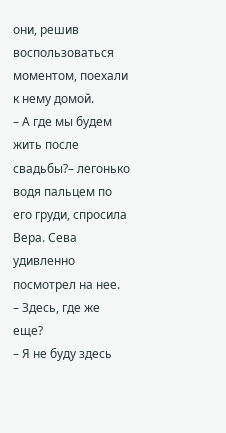они, решив воспользоваться моментом, поехали к нему домой.
– А где мы будем жить после свадьбы?– легонько водя пальцем по его груди, спросила Вера. Сева удивленно посмотрел на нее.
– Здесь, где же еще?
– Я не буду здесь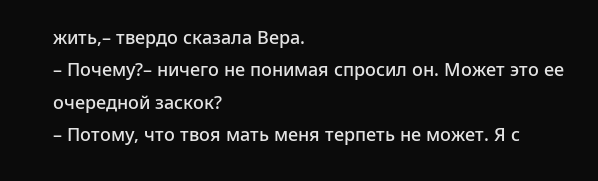жить,– твердо сказала Вера.
– Почему?– ничего не понимая спросил он. Может это ее очередной заскок?
– Потому, что твоя мать меня терпеть не может. Я с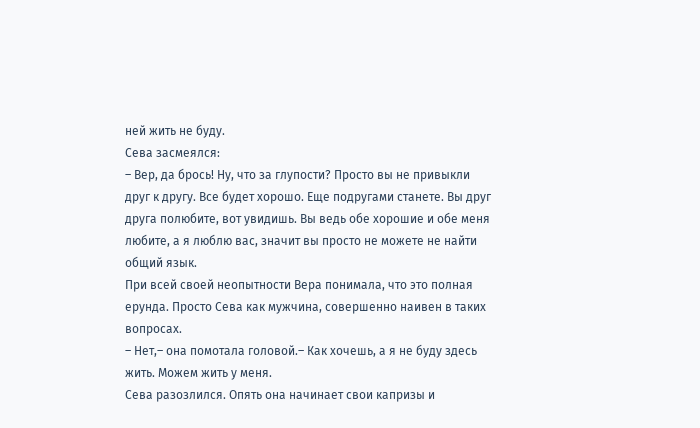ней жить не буду.
Сева засмеялся:
– Вер, да брось! Ну, что за глупости? Просто вы не привыкли друг к другу. Все будет хорошо. Еще подругами станете. Вы друг друга полюбите, вот увидишь. Вы ведь обе хорошие и обе меня любите, а я люблю вас, значит вы просто не можете не найти общий язык.
При всей своей неопытности Вера понимала, что это полная ерунда. Просто Сева как мужчина, совершенно наивен в таких вопросах.
– Нет,– она помотала головой.– Как хочешь, а я не буду здесь жить. Можем жить у меня.
Сева разозлился. Опять она начинает свои капризы и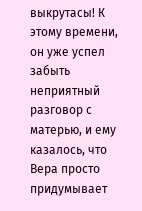выкрутасы! К этому времени, он уже успел забыть неприятный разговор с матерью, и ему казалось, что Вера просто придумывает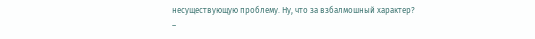несуществующую проблему. Ну, что за взбалмошный характер?
–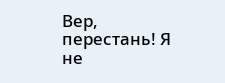Вер, перестань! Я не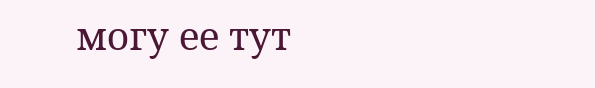могу ее тут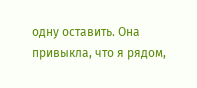одну оставить. Она привыкла, что я рядом,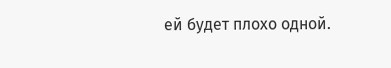ей будет плохо одной.